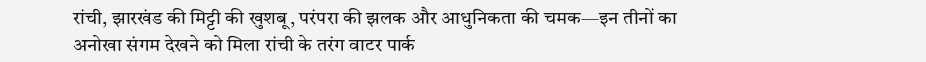रांची, झारखंड की मिट्टी की खुशबू, परंपरा की झलक और आधुनिकता की चमक—इन तीनों का अनोखा संगम देखने को मिला रांची के तरंग वाटर पार्क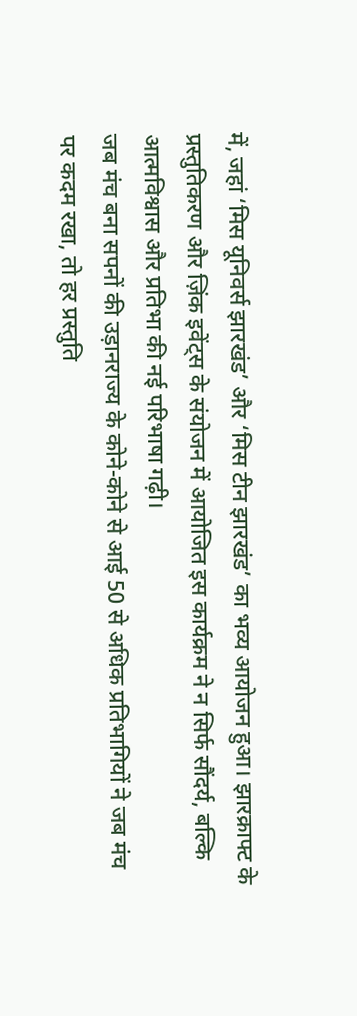में, जहां ‘मिस यूनिवर्स झारखंड’ और ‘मिस टीन झारखंड’ का भव्य आयोजन हुआ। झारक्राफ्ट के प्रस्तुतिकरण और ज़िंक इवेंट्स के संयोजन में आयोजित इस कार्यक्रम ने न सिर्फ सौंदर्य, बल्कि आत्मविश्वास और प्रतिभा की नई परिभाषा गढ़ी।
जब मंच बना सपनों की उड़ानराज्य के कोने-कोने से आई 50 से अधिक प्रतिभागियों ने जब मंच पर कदम रखा, तो हर प्रस्तुति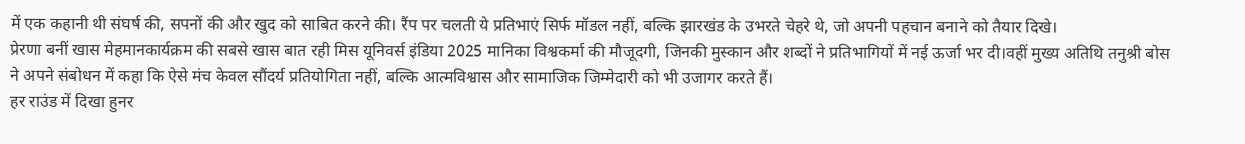में एक कहानी थी संघर्ष की, सपनों की और खुद को साबित करने की। रैंप पर चलती ये प्रतिभाएं सिर्फ मॉडल नहीं, बल्कि झारखंड के उभरते चेहरे थे, जो अपनी पहचान बनाने को तैयार दिखे।
प्रेरणा बनीं खास मेहमानकार्यक्रम की सबसे खास बात रही मिस यूनिवर्स इंडिया 2025 मानिका विश्वकर्मा की मौजूदगी, जिनकी मुस्कान और शब्दों ने प्रतिभागियों में नई ऊर्जा भर दी।वहीं मुख्य अतिथि तनुश्री बोस ने अपने संबोधन में कहा कि ऐसे मंच केवल सौंदर्य प्रतियोगिता नहीं, बल्कि आत्मविश्वास और सामाजिक जिम्मेदारी को भी उजागर करते हैं।
हर राउंड में दिखा हुनर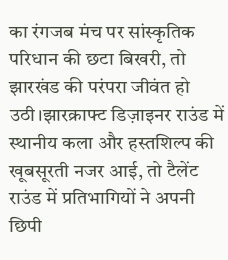का रंगजब मंच पर सांस्कृतिक परिधान की छटा बिखरी, तो झारखंड की परंपरा जीवंत हो उठी।झारक्राफ्ट डिज़ाइनर राउंड में स्थानीय कला और हस्तशिल्प की खूबसूरती नजर आई, तो टैलेंट राउंड में प्रतिभागियों ने अपनी छिपी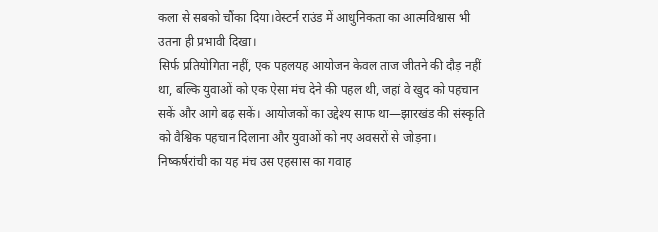कला से सबको चौंका दिया।वेस्टर्न राउंड में आधुनिकता का आत्मविश्वास भी उतना ही प्रभावी दिखा।
सिर्फ प्रतियोगिता नहीं, एक पहलयह आयोजन केवल ताज जीतने की दौड़ नहीं था, बल्कि युवाओं को एक ऐसा मंच देने की पहल थी, जहां वे खुद को पहचान सकें और आगे बढ़ सकें। आयोजकों का उद्देश्य साफ था—झारखंड की संस्कृति को वैश्विक पहचान दिलाना और युवाओं को नए अवसरों से जोड़ना।
निष्कर्षरांची का यह मंच उस एहसास का गवाह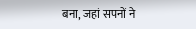बना, जहां सपनों ने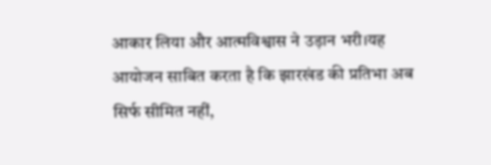आकार लिया और आत्मविश्वास ने उड़ान भरी।यह आयोजन साबित करता है कि झारखंड की प्रतिभा अब सिर्फ सीमित नहीं,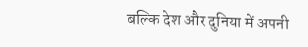बल्कि देश और दुनिया में अपनी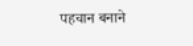पहचान बनाने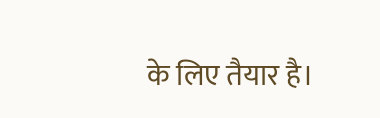के लिए तैयार है।